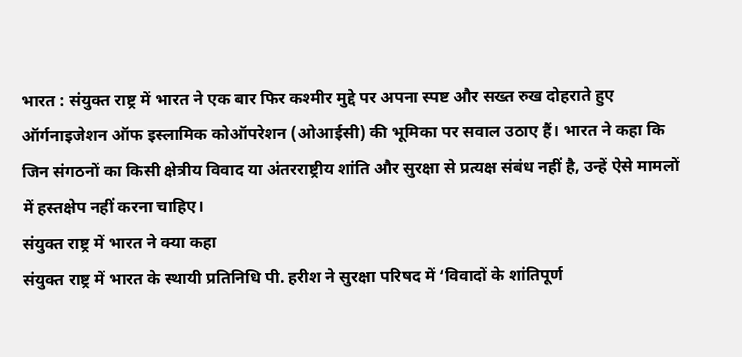भारत : संयुक्त राष्ट्र में भारत ने एक बार फिर कश्मीर मुद्दे पर अपना स्पष्ट और सख्त रुख दोहराते हुए ऑर्गनाइजेशन ऑफ इस्लामिक कोऑपरेशन (ओआईसी) की भूमिका पर सवाल उठाए हैं। भारत ने कहा कि जिन संगठनों का किसी क्षेत्रीय विवाद या अंतरराष्ट्रीय शांति और सुरक्षा से प्रत्यक्ष संबंध नहीं है, उन्हें ऐसे मामलों में हस्तक्षेप नहीं करना चाहिए।
संयुक्त राष्ट्र में भारत ने क्या कहा
संयुक्त राष्ट्र में भारत के स्थायी प्रतिनिधि पी. हरीश ने सुरक्षा परिषद में ‘विवादों के शांतिपूर्ण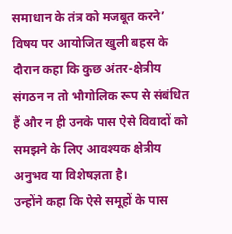समाधान के तंत्र को मजबूत करने’ विषय पर आयोजित खुली बहस के दौरान कहा कि कुछ अंतर-क्षेत्रीय संगठन न तो भौगोलिक रूप से संबंधित हैं और न ही उनके पास ऐसे विवादों को समझने के लिए आवश्यक क्षेत्रीय अनुभव या विशेषज्ञता है।
उन्होंने कहा कि ऐसे समूहों के पास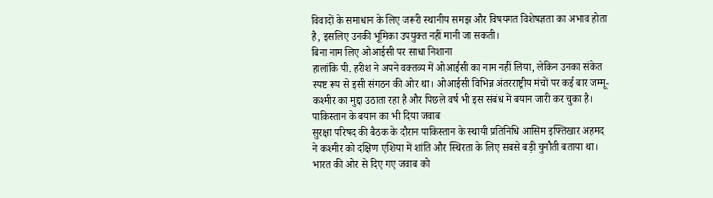विवादों के समाधान के लिए जरूरी स्थानीय समझ और विषयगत विशेषज्ञता का अभाव होता है, इसलिए उनकी भूमिका उपयुक्त नहीं मानी जा सकती।
बिना नाम लिए ओआईसी पर साधा निशाना
हालांकि पी. हरीश ने अपने वक्तव्य में ओआईसी का नाम नहीं लिया, लेकिन उनका संकेत स्पष्ट रूप से इसी संगठन की ओर था। ओआईसी विभिन्न अंतरराष्ट्रीय मंचों पर कई बार जम्मू-कश्मीर का मुद्दा उठाता रहा है और पिछले वर्ष भी इस संबंध में बयान जारी कर चुका है।
पाकिस्तान के बयान का भी दिया जवाब
सुरक्षा परिषद की बैठक के दौरान पाकिस्तान के स्थायी प्रतिनिधि आसिम इफ्तिखार अहमद ने कश्मीर को दक्षिण एशिया में शांति और स्थिरता के लिए सबसे बड़ी चुनौती बताया था। भारत की ओर से दिए गए जवाब को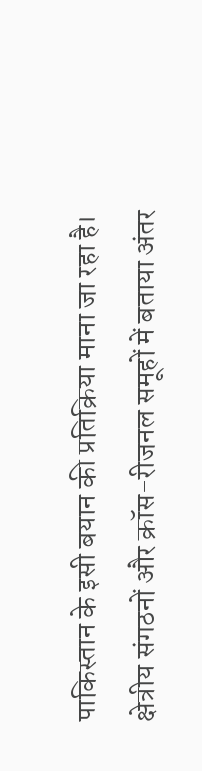पाकिस्तान के इसी बयान की प्रतिक्रिया माना जा रहा है।
क्षेत्रीय संगठनों और क्रॉस-रीजनल समूहों में बताया अंतर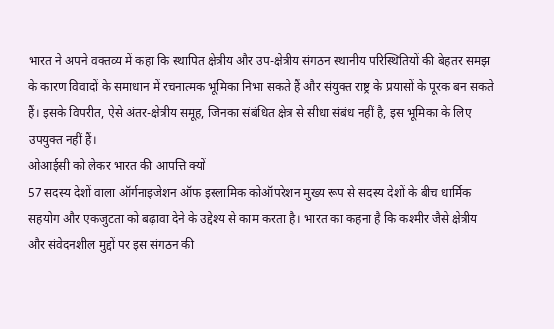भारत ने अपने वक्तव्य में कहा कि स्थापित क्षेत्रीय और उप-क्षेत्रीय संगठन स्थानीय परिस्थितियों की बेहतर समझ के कारण विवादों के समाधान में रचनात्मक भूमिका निभा सकते हैं और संयुक्त राष्ट्र के प्रयासों के पूरक बन सकते हैं। इसके विपरीत, ऐसे अंतर-क्षेत्रीय समूह, जिनका संबंधित क्षेत्र से सीधा संबंध नहीं है, इस भूमिका के लिए उपयुक्त नहीं हैं।
ओआईसी को लेकर भारत की आपत्ति क्यों
57 सदस्य देशों वाला ऑर्गनाइजेशन ऑफ इस्लामिक कोऑपरेशन मुख्य रूप से सदस्य देशों के बीच धार्मिक सहयोग और एकजुटता को बढ़ावा देने के उद्देश्य से काम करता है। भारत का कहना है कि कश्मीर जैसे क्षेत्रीय और संवेदनशील मुद्दों पर इस संगठन की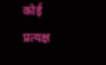कोई प्रत्यक्ष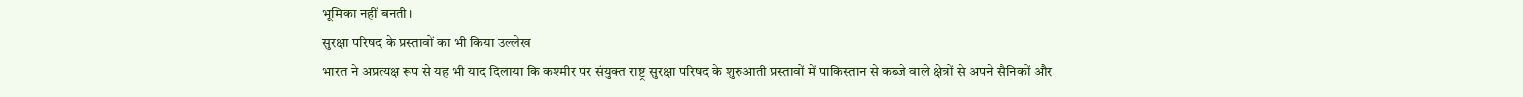भूमिका नहीं बनती।
सुरक्षा परिषद के प्रस्तावों का भी किया उल्लेख
भारत ने अप्रत्यक्ष रूप से यह भी याद दिलाया कि कश्मीर पर संयुक्त राष्ट्र सुरक्षा परिषद के शुरुआती प्रस्तावों में पाकिस्तान से कब्जे वाले क्षेत्रों से अपने सैनिकों और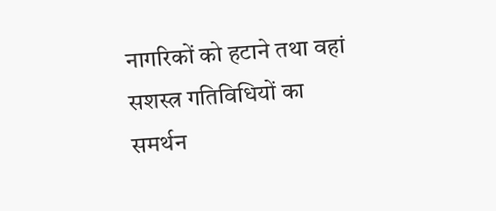नागरिकों को हटाने तथा वहां सशस्त्र गतिविधियों का समर्थन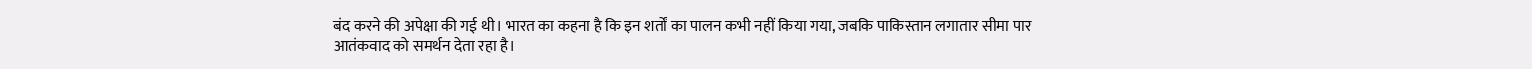बंद करने की अपेक्षा की गई थी। भारत का कहना है कि इन शर्तों का पालन कभी नहीं किया गया, जबकि पाकिस्तान लगातार सीमा पार आतंकवाद को समर्थन देता रहा है।